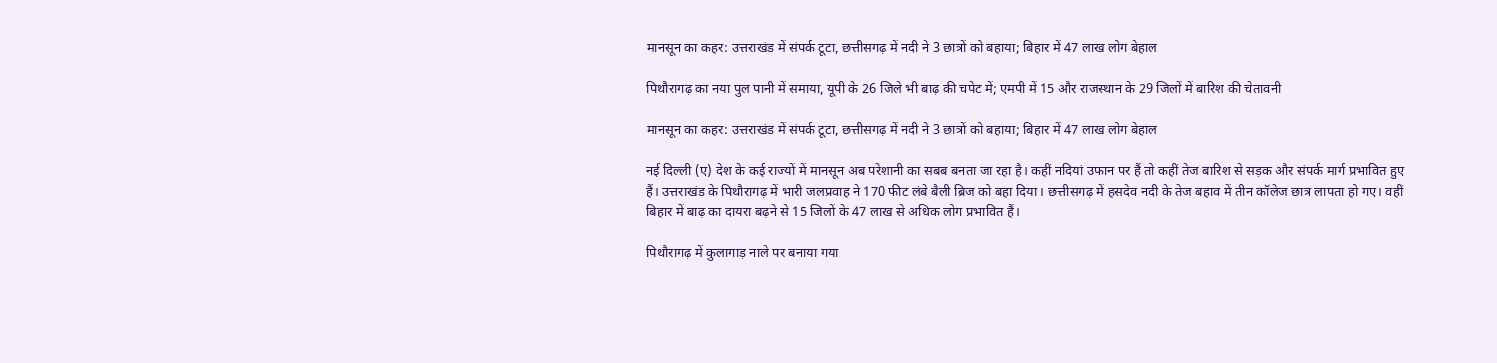मानसून का कहर: उत्तराखंड में संपर्क टूटा, छत्तीसगढ़ में नदी ने 3 छात्रों को बहाया; बिहार में 47 लाख लोग बेहाल

पिथौरागढ़ का नया पुल पानी में समाया, यूपी के 26 जिले भी बाढ़ की चपेट में; एमपी में 15 और राजस्थान के 29 जिलों में बारिश की चेतावनी

मानसून का कहर: उत्तराखंड में संपर्क टूटा, छत्तीसगढ़ में नदी ने 3 छात्रों को बहाया; बिहार में 47 लाख लोग बेहाल

नई दिल्ली (ए) देश के कई राज्यों में मानसून अब परेशानी का सबब बनता जा रहा है। कहीं नदियां उफान पर हैं तो कहीं तेज बारिश से सड़क और संपर्क मार्ग प्रभावित हुए हैं। उत्तराखंड के पिथौरागढ़ में भारी जलप्रवाह ने 170 फीट लंबे बैली ब्रिज को बहा दिया। छत्तीसगढ़ में हसदेव नदी के तेज बहाव में तीन कॉलेज छात्र लापता हो गए। वहीं बिहार में बाढ़ का दायरा बढ़ने से 15 जिलों के 47 लाख से अधिक लोग प्रभावित हैं।

पिथौरागढ़ में कुलागाड़ नाले पर बनाया गया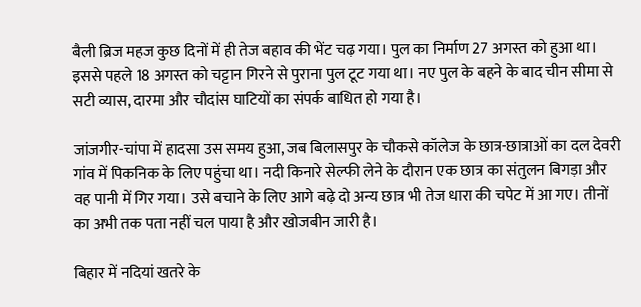बैली ब्रिज महज कुछ दिनों में ही तेज बहाव की भेंट चढ़ गया। पुल का निर्माण 27 अगस्त को हुआ था। इससे पहले 18 अगस्त को चट्टान गिरने से पुराना पुल टूट गया था। नए पुल के बहने के बाद चीन सीमा से सटी व्यास, दारमा और चौदांस घाटियों का संपर्क बाधित हो गया है।

जांजगीर-चांपा में हादसा उस समय हुआ, जब बिलासपुर के चौकसे कॉलेज के छात्र-छात्राओं का दल देवरी गांव में पिकनिक के लिए पहुंचा था। नदी किनारे सेल्फी लेने के दौरान एक छात्र का संतुलन बिगड़ा और वह पानी में गिर गया। उसे बचाने के लिए आगे बढ़े दो अन्य छात्र भी तेज धारा की चपेट में आ गए। तीनों का अभी तक पता नहीं चल पाया है और खोजबीन जारी है।

बिहार में नदियां खतरे के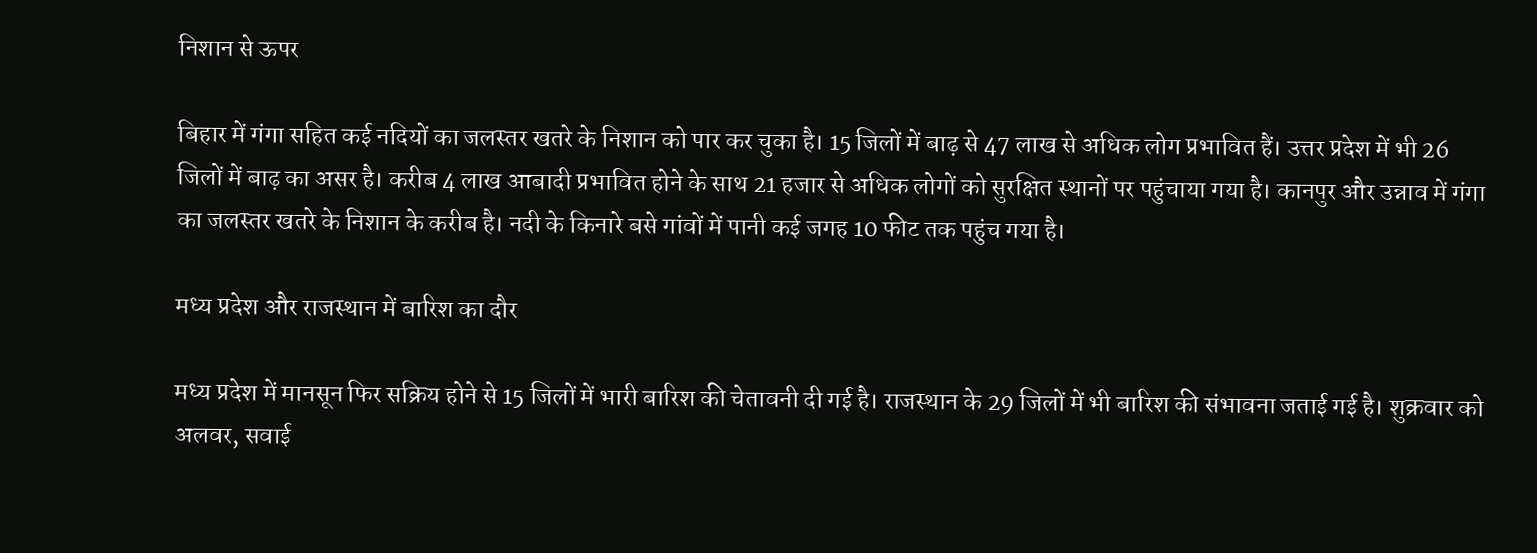निशान से ऊपर

बिहार में गंगा सहित कई नदियों का जलस्तर खतरे के निशान को पार कर चुका है। 15 जिलों में बाढ़ से 47 लाख से अधिक लोग प्रभावित हैं। उत्तर प्रदेश में भी 26 जिलों में बाढ़ का असर है। करीब 4 लाख आबादी प्रभावित होने के साथ 21 हजार से अधिक लोगों को सुरक्षित स्थानों पर पहुंचाया गया है। कानपुर और उन्नाव में गंगा का जलस्तर खतरे के निशान के करीब है। नदी के किनारे बसे गांवों में पानी कई जगह 10 फीट तक पहुंच गया है।

मध्य प्रदेश और राजस्थान में बारिश का दौर

मध्य प्रदेश में मानसून फिर सक्रिय होने से 15 जिलों में भारी बारिश की चेतावनी दी गई है। राजस्थान के 29 जिलों में भी बारिश की संभावना जताई गई है। शुक्रवार को अलवर, सवाई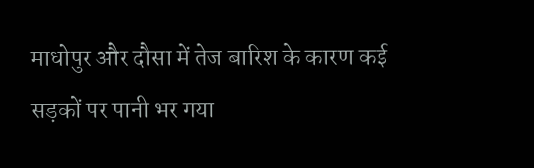माधोपुर और दौसा में तेज बारिश के कारण कई सड़कों पर पानी भर गया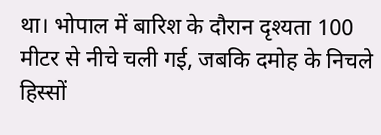था। भोपाल में बारिश के दौरान दृश्यता 100 मीटर से नीचे चली गई, जबकि दमोह के निचले हिस्सों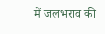में जलभराव की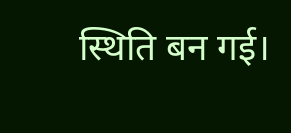स्थिति बन गई।